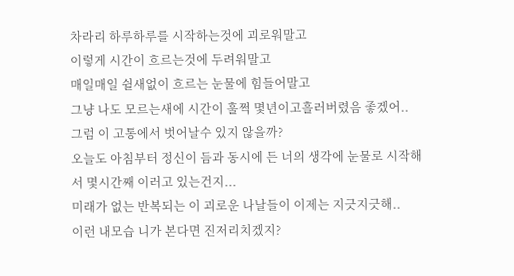차라리 하루하루를 시작하는것에 괴로워말고
이렇게 시간이 흐르는것에 두려워말고
매일매일 쉴새없이 흐르는 눈물에 힘들어말고
그냥 나도 모르는새에 시간이 훌쩍 몇년이고흘러버렸음 좋겠어..
그럼 이 고통에서 벗어날수 있지 않을까?
오늘도 아침부터 정신이 듬과 동시에 든 너의 생각에 눈물로 시작해서 몇시간째 이러고 있는건지...
미래가 없는 반복되는 이 괴로운 나날들이 이제는 지긋지긋해..
이런 내모습 니가 본다면 진저리치겠지?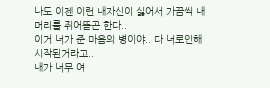나도 이젠 이런 내자신이 싫어서 가끔씩 내머리를 쥐어뜯곤 한다..
이거 너가 준 마음의 병이야.. 다 너로인해 시작된거라고..
내가 너무 여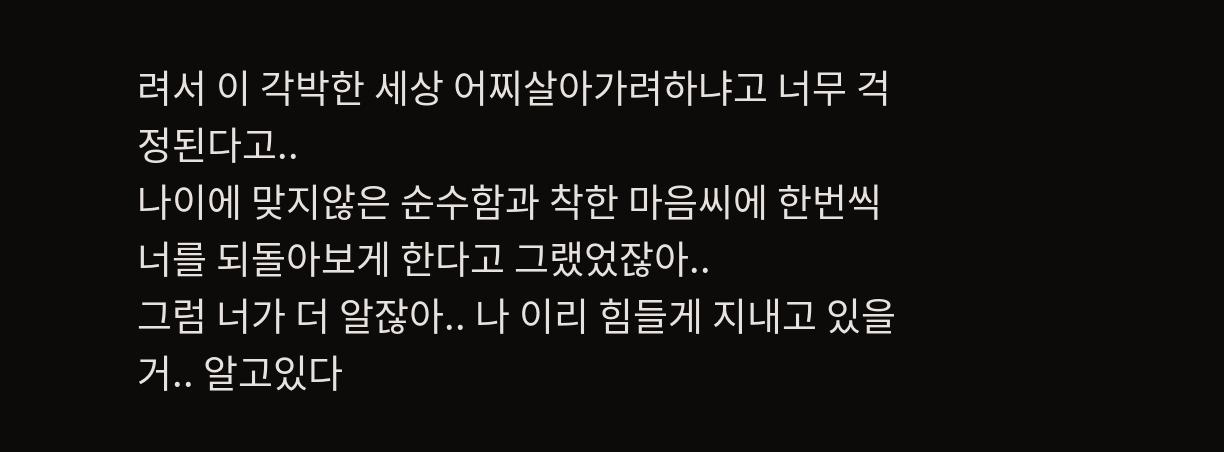려서 이 각박한 세상 어찌살아가려하냐고 너무 걱정된다고..
나이에 맞지않은 순수함과 착한 마음씨에 한번씩 너를 되돌아보게 한다고 그랬었잖아..
그럼 너가 더 알잖아.. 나 이리 힘들게 지내고 있을거.. 알고있다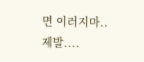면 이러지마.. 제발....